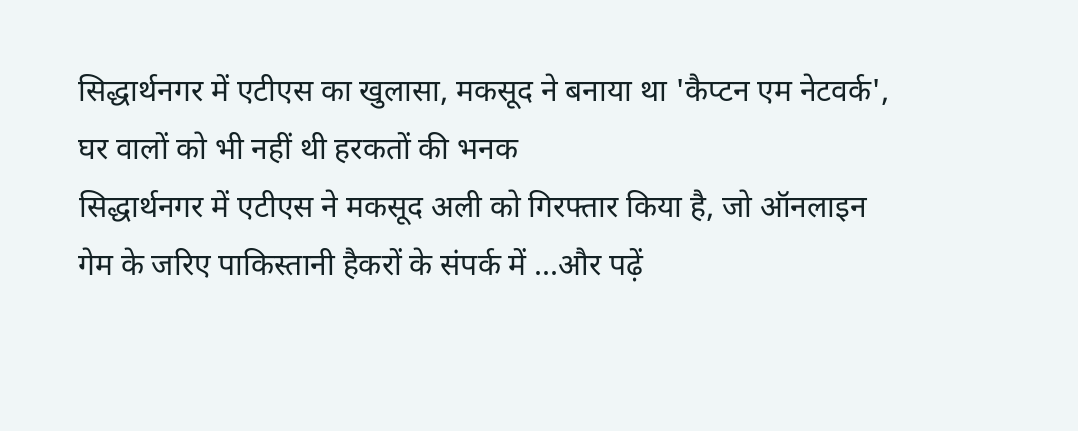सिद्धार्थनगर में एटीएस का खुलासा, मकसूद ने बनाया था 'कैप्टन एम नेटवर्क', घर वालों को भी नहीं थी हरकतों की भनक
सिद्धार्थनगर में एटीएस ने मकसूद अली को गिरफ्तार किया है, जो ऑनलाइन गेम के जरिए पाकिस्तानी हैकरों के संपर्क में ...और पढ़ें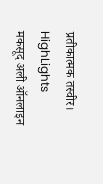प्रतीकात्मक तस्वीर।
HighLights
मकसूद अली ऑनलाइन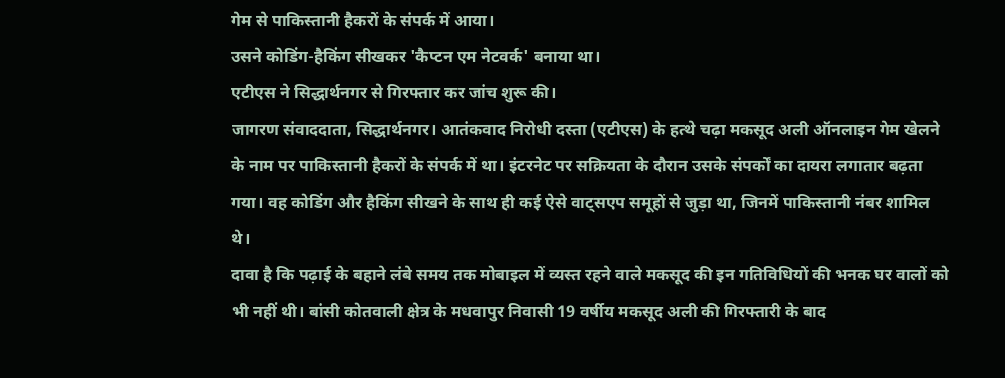गेम से पाकिस्तानी हैकरों के संपर्क में आया।
उसने कोडिंग-हैकिंग सीखकर 'कैप्टन एम नेटवर्क' बनाया था।
एटीएस ने सिद्धार्थनगर से गिरफ्तार कर जांच शुरू की।
जागरण संवाददाता, सिद्धार्थनगर। आतंकवाद निरोधी दस्ता (एटीएस) के हत्थे चढ़ा मकसूद अली ऑनलाइन गेम खेलने के नाम पर पाकिस्तानी हैकरों के संपर्क में था। इंटरनेट पर सक्रियता के दौरान उसके संपर्कों का दायरा लगातार बढ़ता गया। वह कोडिंग और हैकिंग सीखने के साथ ही कई ऐसे वाट्सएप समूहों से जुड़ा था, जिनमें पाकिस्तानी नंबर शामिल थे।
दावा है कि पढ़ाई के बहाने लंबे समय तक मोबाइल में व्यस्त रहने वाले मकसूद की इन गतिविधियों की भनक घर वालों को भी नहीं थी। बांसी कोतवाली क्षेत्र के मधवापुर निवासी 19 वर्षीय मकसूद अली की गिरफ्तारी के बाद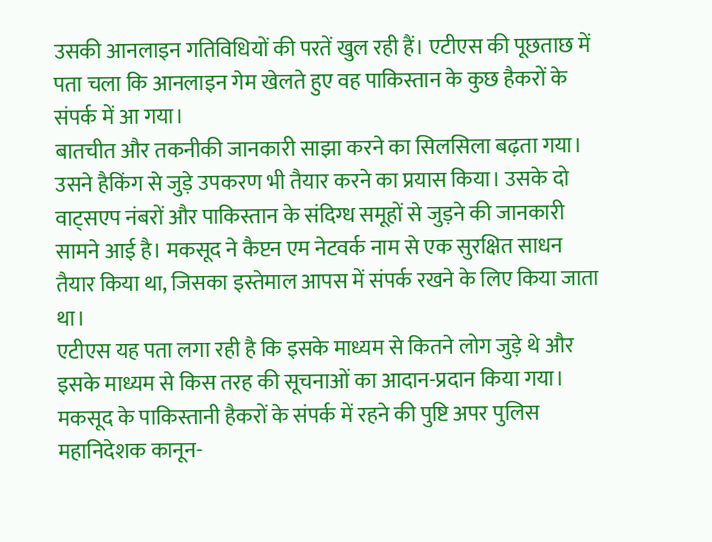उसकी आनलाइन गतिविधियों की परतें खुल रही हैं। एटीएस की पूछताछ में पता चला कि आनलाइन गेम खेलते हुए वह पाकिस्तान के कुछ हैकरों के संपर्क में आ गया।
बातचीत और तकनीकी जानकारी साझा करने का सिलसिला बढ़ता गया। उसने हैकिंग से जुड़े उपकरण भी तैयार करने का प्रयास किया। उसके दो वाट्सएप नंबरों और पाकिस्तान के संदिग्ध समूहों से जुड़ने की जानकारी सामने आई है। मकसूद ने कैप्टन एम नेटवर्क नाम से एक सुरक्षित साधन तैयार किया था, जिसका इस्तेमाल आपस में संपर्क रखने के लिए किया जाता था।
एटीएस यह पता लगा रही है कि इसके माध्यम से कितने लोग जुड़े थे और इसके माध्यम से किस तरह की सूचनाओं का आदान-प्रदान किया गया। मकसूद के पाकिस्तानी हैकरों के संपर्क में रहने की पुष्टि अपर पुलिस महानिदेशक कानून-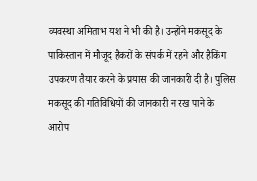व्यवस्था अमिताभ यश ने भी की है। उन्होंने मकसूद के पाकिस्तान में मौजूद हैकरों के संपर्क में रहने और हैकिंग उपकरण तैयार करने के प्रयास की जानकारी दी है। पुलिस मकसूद की गतिविधियों की जानकारी न रख पाने के आरोप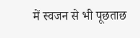में स्वजन से भी पूछताछ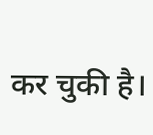कर चुकी है।